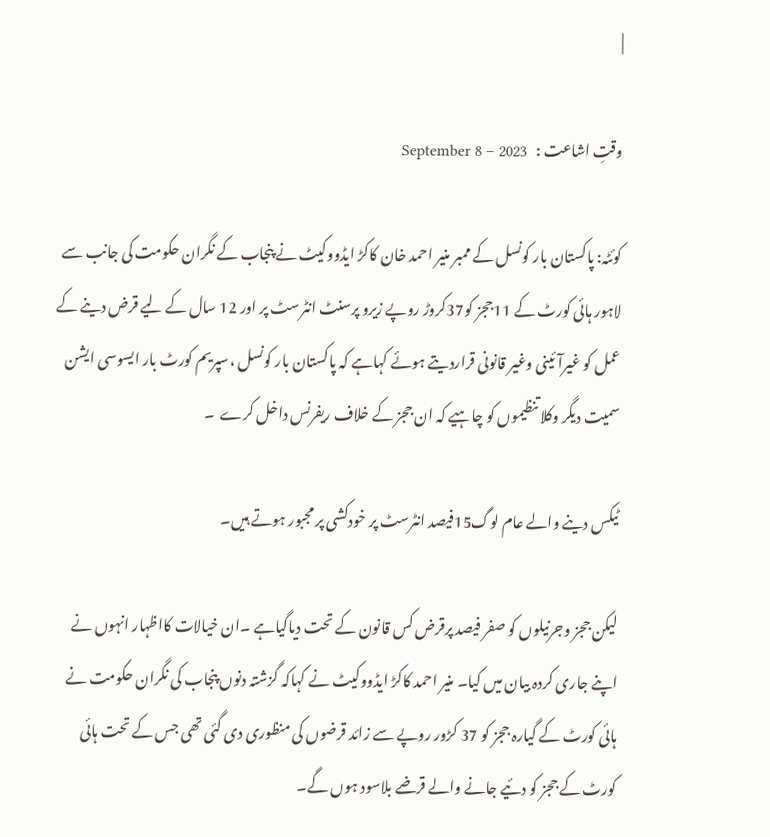|

وقتِ اشاعت :   September 8 – 2023

کوئٹہ: پاکستان بار کونسل کے ممبر منیر احمد خان کاکڑ ایڈووکیٹ نے پنجاب کے نگران حکومت کی جانب سے لاہور ہائی کورٹ کے 11ججز کو37کروڑ روپے زیرو پرسنٹ انٹرسٹ پر اور 12 سال کے لیے قرض دینے کے عمل کو غیرآئینی وغیر قانونی قراردیتے ہوئے کہاہے کہ پاکستان بار کونسل ،سپریم کورٹ بار ایسوسی ایشن سمیت دیگر وکلا تنظیموں کو چاہیے کہ ان ججز کے خلاف ریفرنس داخل کرے  ۔

ٹیکس دینے والے عام لوگ15فیصد انٹرسٹ پر خودکشی پر مجبور ہوتے ہیں۔

لیکن ججز وجرنیلوں کو صفر فیصد پرقرض کس قانون کے تحت دیاگیاہے ۔ان خیالات کااظہار انہوں نے اپنے جاری کردہ بیان میں کیا۔ منیر احمد کاکڑ ایڈووکیٹ نے کہاکہ گزشتہ دنوں پنجاب کی نگران حکومت نے ہائی کورٹ کے گیارہ ججز کو 37 کڑور روپے سے زائد قرضوں کی منظوری دی گئی تھی جس کے تحت ہائی کورٹ کے ججز کو دئیے جانے والے قرضے بلاسود ہوں گے۔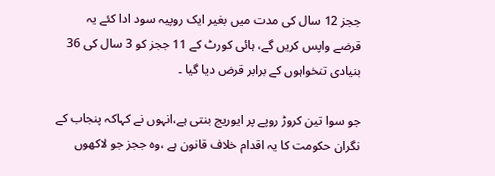ججز 12 سال کی مدت میں بغیر ایک روپیہ سود ادا کئے یہ قرضے واپس کریں گے، ہائی کورٹ کے 11 ججز کو 3 سال کی 36 بنیادی تنخواہوں کے برابر قرض دیا گیا ۔

جو سوا تین کروڑ روپے پر ایوریج بنتی ہے،انہوں نے کہاکہ پنجاب کے نگران حکومت کا یہ اقدام خلاف قانون ہے ،وہ ججز جو لاکھوں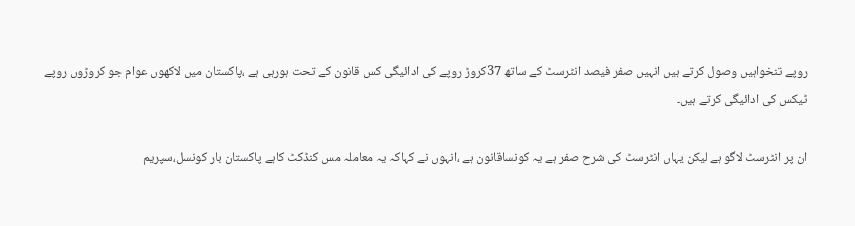روپے تنخواہیں وصول کرتے ہیں انہیں صفر فیصد انٹرسٹ کے ساتھ 37کروڑ روپے کی ادائیگی کس قانون کے تحت ہورہی ہے ،پاکستان میں لاکھوں عوام جو کروڑوں روپے ٹیکس کی ادائیگی کرتے ہیں۔

ان پر انٹرسٹ لاگو ہے لیکن یہاں انٹرسٹ کی شرح صفر ہے یہ کونساقانون ہے ،انہوں نے کہاکہ یہ معاملہ مس کنڈکٹ کاہے پاکستان بار کونسل،سپریم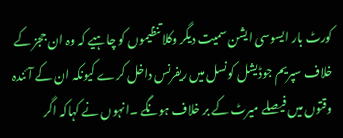کورٹ بار ایسوسی ایشن سمیت دیگر وکلا تنظیموں کو چاہیے کہ وہ ان ججز کے خلاف سپریم جوڈیشل کونسل میں ریفرنس داخل کرے کیونکہ ان کے آئندہ وقتوں میں فیصلے میرٹ کے بر خلاف ہونگے ۔انہوں نے کہاکہ اگر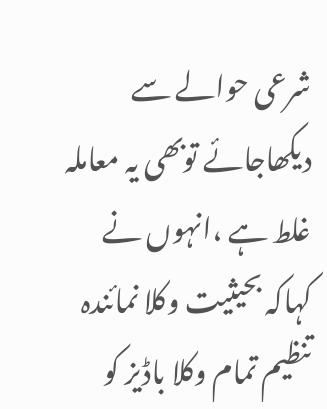شرعی حوالے سے دیکھاجائے توبھی یہ معاملہ غلط ہے ،انہوں نے کہاکہ بحیثیت وکلا نمائندہ تنظیم تمام وکلا باڈیز کو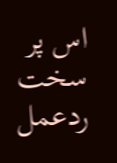اس پر سخت ردعمل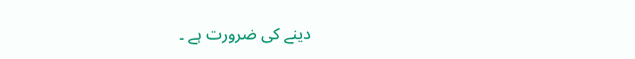دینے کی ضرورت ہے ۔